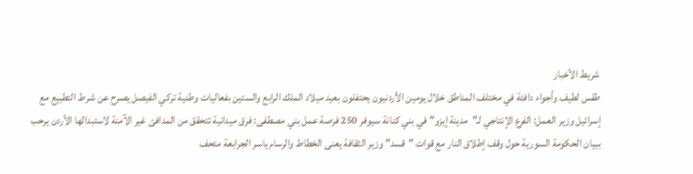شريط الأخبار
طقس لطيف وأجواء دافئة في مختلف المناطق خلال يومين الأردنيون يحتفلون بعيد ميلاد الملك الرابع والستين بفعاليات وطنية تركي الفيصل يصرح عن شرط التطبيع مع إسرائيل وزير العمل: الفرع الإنتاجي لـ"مدينة إيزو" في بني كنانة سيوفر 250 فرصة عمل بني مصطفى: فرق ميدانية تتحقق من المدافئ غير الآمنة لاستبدالها الأردن يرحب ببيان الحكومة السورية حول وقف إطلاق النار مع قوات "قسد" وزير الثقافة يعنى الخطاط والرسام ياسر الجرابعة متحف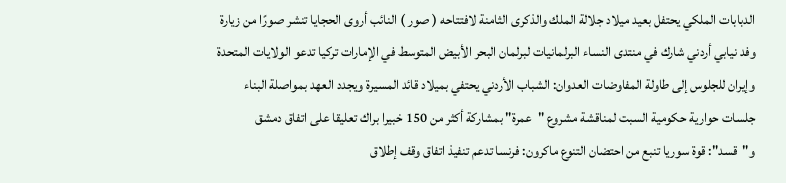الدبابات الملكي يحتفل بعيد ميلاد جلالة الملك والذكرى الثامنة لافتتاحه ( صور ) النائب أروى الحجايا تنشر صورًا من زيارة وفد نيابي أردني شارك في منتدى النساء البرلمانيات لبرلمان البحر الأبيض المتوسط في الإمارات تركيا تدعو الولايات المتحدة وإيران للجلوس إلى طاولة المفاوضات العدوان: الشباب الأردني يحتفي بميلاد قائد المسيرة ويجدد العهد بمواصلة البناء جلسات حوارية حكومية السبت لمناقشة مشروع "عمرة" بمشاركة أكثر من 150 خبيرا براك تعليقا على اتفاق دمشق و"قسد": قوة سوريا تنبع من احتضان التنوع ماكرون: فرنسا تدعم تنفيذ اتفاق وقف إطلاق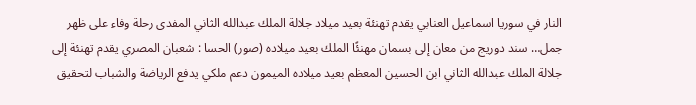النار في سوريا اسماعيل العنابي يقدم تهنئة بعيد ميلاد جلالة الملك عبدالله الثاني المفدى رحلة وفاء على ظهر جمل… سند دوريج من معان إلى بسمان مهنئًا الملك بعيد ميلاده (صور) الحسا : شعبان المصري يقدم تهنئة إلى جلالة الملك عبدالله الثاني ابن الحسين المعظم بعيد ميلاده الميمون دعم ملكي يدفع الرياضة والشباب لتحقيق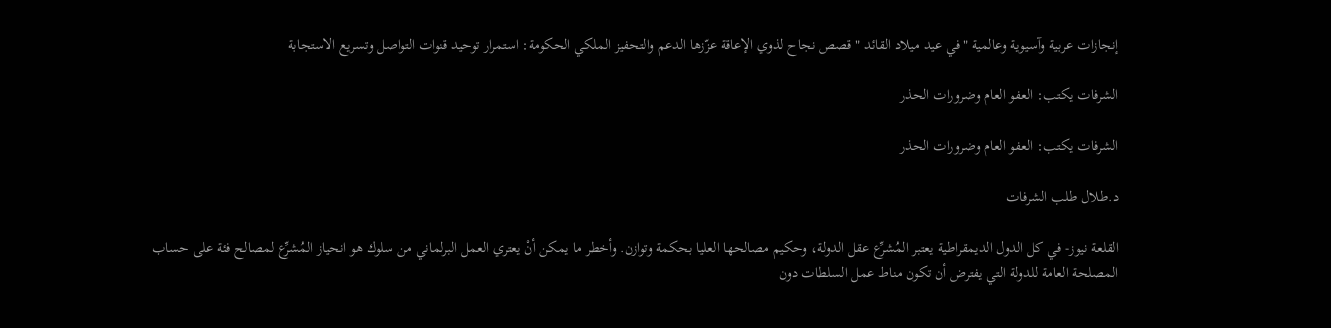إنجازات عربية وآسيوية وعالمية "في عيد ميلاد القائد " قصص نجاح لذوي الإعاقة عزّزها الدعم والتحفيز الملكي الحكومة: استمرار توحيد قنوات التواصل وتسريع الاستجابة

الشرفات يكتب: العفو العام وضرورات الحذر

الشرفات يكتب: العفو العام وضرورات الحذر

د.طلال طلب الشرفات

القلعة نيوز- في كل الدول الديمقراطية يعتبر المُشرِّع عقل الدولة، وحكيم مصالحها العليا بحكمة وتوازن. وأخطر ما يمكن أنْ يعتري العمل البرلماني من سلوك هو انحياز المُشرِّع لمصالح فئة على حساب المصلحة العامة للدولة التي يفترض أن تكون مناط عمل السلطات دون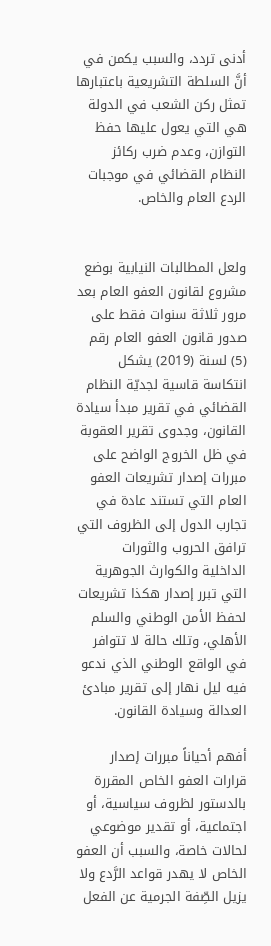أدنى تردد، والسبب يكمن في أنَّ السلطة التشريعية باعتبارها تمثل ركن الشعب في الدولة هي التي يعول عليها حفظ التوازن، وعدم ضرب ركائز النظام القضائي في موجبات الردع العام والخاص.


ولعل المطالبات النيابية بوضع مشروع لقانون العفو العام بعد مرور ثلاثة سنوات فقط على صدور قانون العفو العام رقم (5) لسنة (2019) يشكل انتكاسة قاسية لجديّة النظام القضائي في تقرير مبدأ سيادة القانون، وجدوى تقرير العقوبة في ظل الخروج الواضح على مبررات إصدار تشريعات العفو العام التي تستند عادة في تجارب الدول إلى الظروف التي ترافق الحروب والثورات الداخلية والكوارث الجوهرية التي تبرر إصدار هكذا تشريعات لحفظ الأمن الوطني والسلم الأهلي، وتلك حالة لا تتوافر في الواقع الوطني الذي ندعو فيه ليل نهار إلى تقرير مبادئ العدالة وسيادة القانون.

أفهم أحياناً مبررات إصدار قرارات العفو الخاص المقررة بالدستور لظروف سياسية، أو اجتماعية، أو تقدير موضوعي لحالات خاصة، والسبب أن العفو الخاص لا يهدر قواعد الرَّدع ولا يزيل الصِّفة الجرمية عن الفعل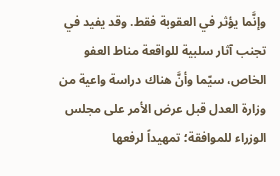وإنَّما يؤثر في العقوبة فقط. وقد يفيد في تجنب آثار سلبية للواقعة مناط العفو الخاص، سيّما وأنَّ هناك دراسة واعية من وزارة العدل قبل عرض الأمر على مجلس الوزراء للموافقة؛ تمهيداً لرفعها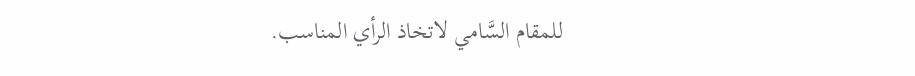للمقام السَّامي لاتخاذ الرأي المناسب.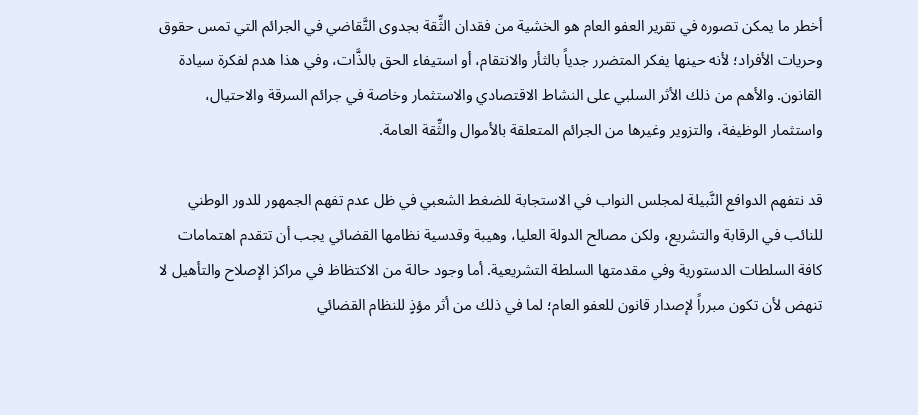أخطر ما يمكن تصوره في تقرير العفو العام هو الخشية من فقدان الثِّقة بجدوى التَّقاضي في الجرائم التي تمس حقوق وحريات الأفراد؛ لأنه حينها يفكر المتضرر جدياً بالثأر والانتقام، أو استيفاء الحق بالذَّات، وفي هذا هدم لفكرة سيادة القانون. والأهم من ذلك الأثر السلبي على النشاط الاقتصادي والاستثمار وخاصة في جرائم السرقة والاحتيال، واستثمار الوظيفة، والتزوير وغيرها من الجرائم المتعلقة بالأموال والثِّقة العامة.

قد نتفهم الدوافع النَّبيلة لمجلس النواب في الاستجابة للضغط الشعبي في ظل عدم تفهم الجمهور للدور الوطني للنائب في الرقابة والتشريع، ولكن مصالح الدولة العليا، وهيبة وقدسية نظامها القضائي يجب أن تتقدم اهتمامات كافة السلطات الدستورية وفي مقدمتها السلطة التشريعية. أما وجود حالة من الاكتظاظ في مراكز الإصلاح والتأهيل لا تنهض لأن تكون مبرراً لإصدار قانون للعفو العام؛ لما في ذلك من أثر مؤذٍ للنظام القضائي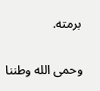برمته.

وحمى الله وطننا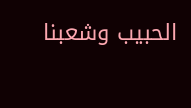الحبيب وشعبنا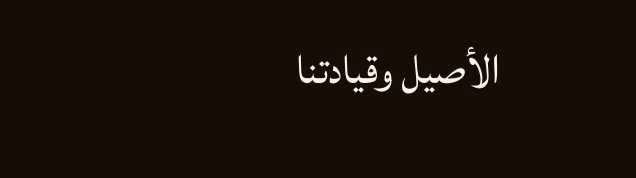الأصيل وقيادتنا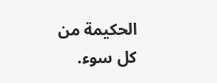الحكيمة من كل سوء.